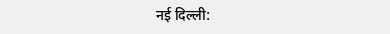नई दिल्ली: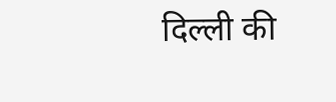दिल्ली की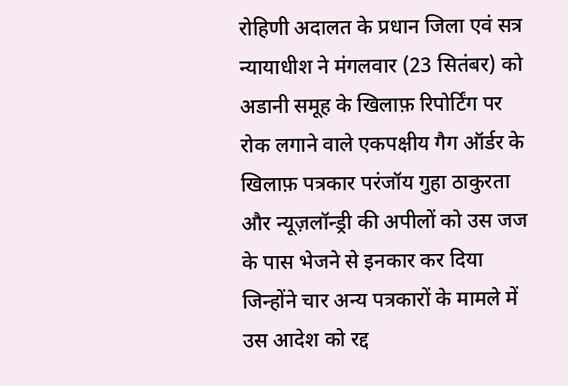रोहिणी अदालत के प्रधान जिला एवं सत्र न्यायाधीश ने मंगलवार (23 सितंबर) को अडानी समूह के खिलाफ़ रिपोर्टिंग पर रोक लगाने वाले एकपक्षीय गैग ऑर्डर के खिलाफ़ पत्रकार परंजॉय गुहा ठाकुरता और न्यूज़लॉन्ड्री की अपीलों को उस जज के पास भेजने से इनकार कर दिया जिन्होंने चार अन्य पत्रकारों के मामले में उस आदेश को रद्द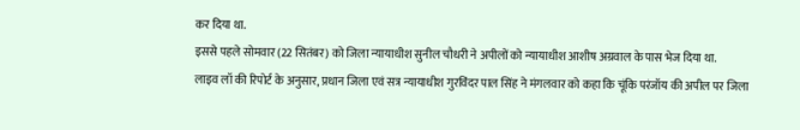कर दिया था.
इससे पहले सोमवार (22 सितंबर) को जिला न्यायाधीश सुनील चौधरी ने अपीलों को न्यायाधीश आशीष अग्रवाल के पास भेज दिया था.
लाइव लॉ की रिपोर्ट के अनुसार, प्रधान जिला एवं सत्र न्यायाधीश गुरविंदर पाल सिंह ने मंगलवार को कहा कि चूंकि परंजॉय की अपील पर जिला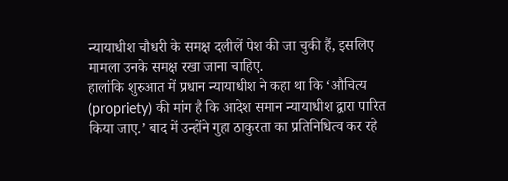न्यायाधीश चौधरी के समक्ष दलीलें पेश की जा चुकी हैं, इसलिए मामला उनके समक्ष रखा जाना चाहिए.
हालांकि शुरुआत में प्रधान न्यायाधीश ने कहा था कि ‘औचित्य (propriety) की मांग है कि आदेश समान न्यायाधीश द्वारा पारित किया जाए.’ बाद में उन्होंने गुहा ठाकुरता का प्रतिनिधित्व कर रहे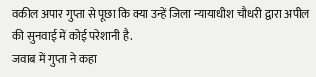वकील अपार गुप्ता से पूछा कि क्या उन्हें जिला न्यायाधीश चौधरी द्वारा अपील की सुनवाई में कोई परेशानी है.
जवाब में गुप्ता ने कहा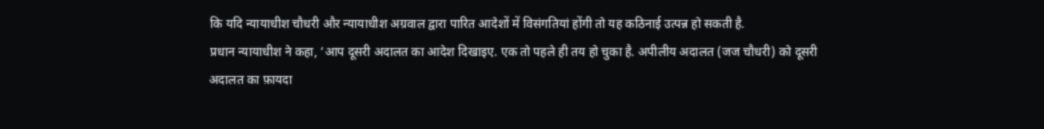कि यदि न्यायाधीश चौधरी और न्यायाधीश अग्रवाल द्वारा पारित आदेशों में विसंगतियां होंगी तो यह कठिनाई उत्पन्न हो सकती है.
प्रधान न्यायाधीश ने कहा, ‘आप दूसरी अदालत का आदेश दिखाइए. एक तो पहले ही तय हो चुका है. अपीलीय अदालत (जज चौधरी) को दूसरी अदालत का फ़ायदा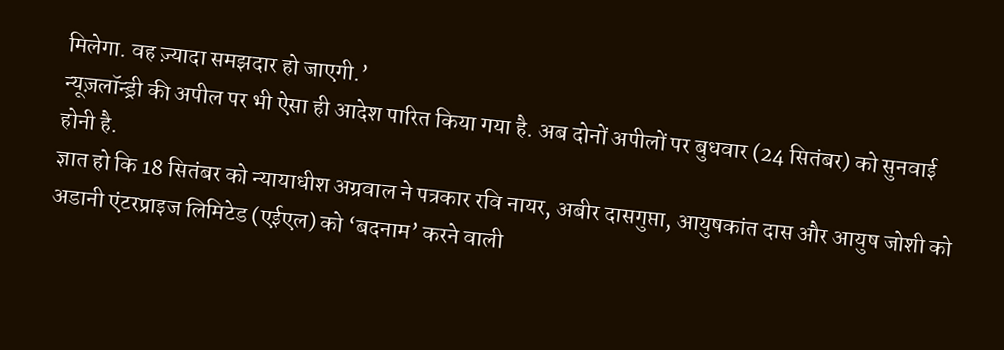मिलेगा. वह ज़्यादा समझदार हो जाएगी.’
न्यूज़लॉन्ड्री की अपील पर भी ऐसा ही आदेश पारित किया गया है. अब दोनों अपीलों पर बुधवार (24 सितंबर) को सुनवाई होनी है.
ज्ञात हो कि 18 सितंबर को न्यायाधीश अग्रवाल ने पत्रकार रवि नायर, अबीर दासगुप्ता, आयुषकांत दास और आयुष जोशी को अडानी एंटरप्राइज लिमिटेड (एईएल) को ‘बदनाम’ करने वाली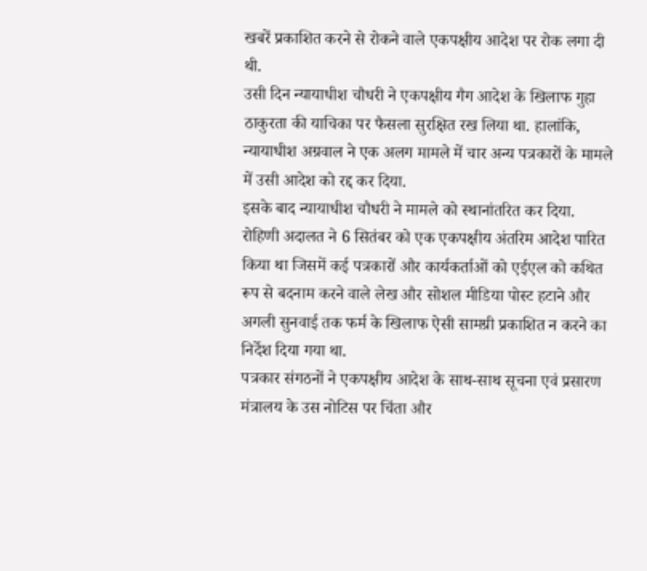खबरें प्रकाशित करने से रोकने वाले एकपक्षीय आदेश पर रोक लगा दी थी.
उसी दिन न्यायाधीश चौधरी ने एकपक्षीय गैग आदेश के खिलाफ गुहा ठाकुरता की याचिका पर फैसला सुरक्षित रख लिया था. हालांकि, न्यायाधीश अग्रवाल ने एक अलग मामले में चार अन्य पत्रकारों के मामले में उसी आदेश को रद्द कर दिया.
इसके बाद न्यायाधीश चौधरी ने मामले को स्थानांतरित कर दिया.
रोहिणी अदालत ने 6 सितंबर को एक एकपक्षीय अंतरिम आदेश पारित किया था जिसमें कई पत्रकारों और कार्यकर्ताओं को एईएल को कथित रूप से बदनाम करने वाले लेख और सोशल मीडिया पोस्ट हटाने और अगली सुनवाई तक फर्म के खिलाफ ऐसी सामग्री प्रकाशित न करने का निर्देश दिया गया था.
पत्रकार संगठनों ने एकपक्षीय आदेश के साथ-साथ सूचना एवं प्रसारण मंत्रालय के उस नोटिस पर चिंता और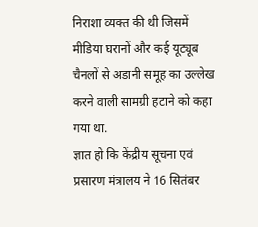निराशा व्यक्त की थी जिसमें मीडिया घरानों और कई यूट्यूब चैनलों से अडानी समूह का उल्लेख करने वाली सामग्री हटाने को कहा गया था.
ज्ञात हो कि केंद्रीय सूचना एवं प्रसारण मंत्रालय ने 16 सितंबर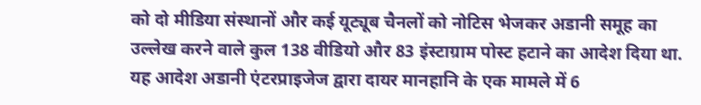को दो मीडिया संस्थानों और कई यूट्यूब चैनलों को नोटिस भेजकर अडानी समूह का उल्लेख करने वाले कुल 138 वीडियो और 83 इंस्टाग्राम पोस्ट हटाने का आदेश दिया था. यह आदेश अडानी एंटरप्राइजेज द्वारा दायर मानहानि के एक मामले में 6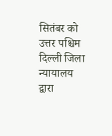सितंबर को उत्तर पश्चिम दिल्ली जिला न्यायालय द्वारा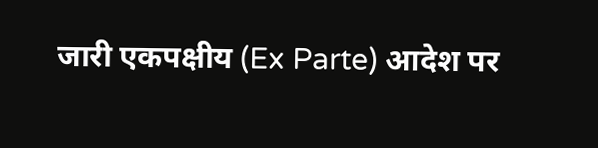जारी एकपक्षीय (Ex Parte) आदेश पर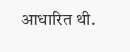आधारित थी.